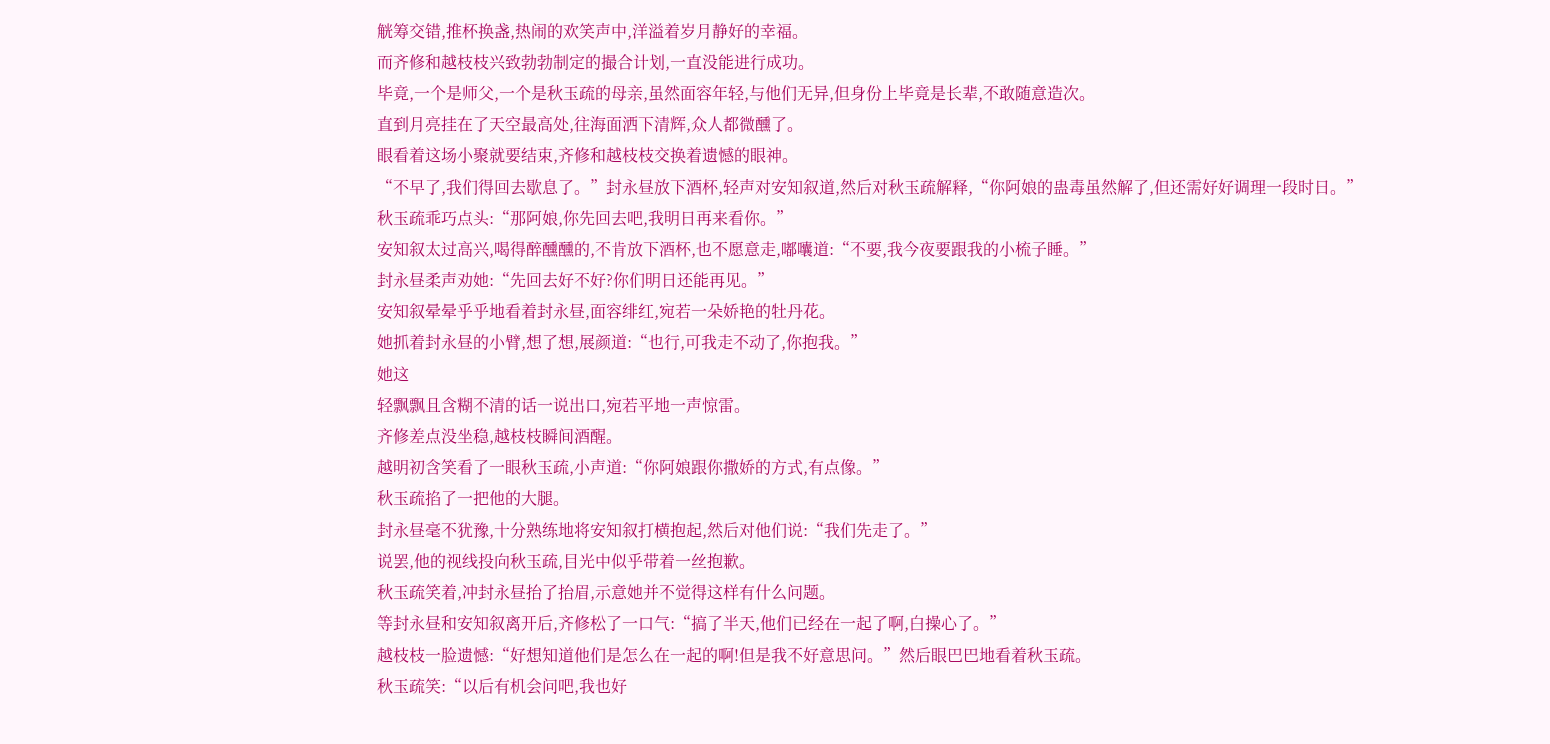觥筹交错,推杯换盏,热闹的欢笑声中,洋溢着岁月静好的幸福。
而齐修和越枝枝兴致勃勃制定的撮合计划,一直没能进行成功。
毕竟,一个是师父,一个是秋玉疏的母亲,虽然面容年轻,与他们无异,但身份上毕竟是长辈,不敢随意造次。
直到月亮挂在了天空最高处,往海面洒下清辉,众人都微醺了。
眼看着这场小聚就要结束,齐修和越枝枝交换着遗憾的眼神。
“不早了,我们得回去歇息了。”封永昼放下酒杯,轻声对安知叙道,然后对秋玉疏解释,“你阿娘的蛊毒虽然解了,但还需好好调理一段时日。”
秋玉疏乖巧点头:“那阿娘,你先回去吧,我明日再来看你。”
安知叙太过高兴,喝得醉醺醺的,不肯放下酒杯,也不愿意走,嘟囔道:“不要,我今夜要跟我的小梳子睡。”
封永昼柔声劝她:“先回去好不好?你们明日还能再见。”
安知叙晕晕乎乎地看着封永昼,面容绯红,宛若一朵娇艳的牡丹花。
她抓着封永昼的小臂,想了想,展颜道:“也行,可我走不动了,你抱我。”
她这
轻飘飘且含糊不清的话一说出口,宛若平地一声惊雷。
齐修差点没坐稳,越枝枝瞬间酒醒。
越明初含笑看了一眼秋玉疏,小声道:“你阿娘跟你撒娇的方式,有点像。”
秋玉疏掐了一把他的大腿。
封永昼毫不犹豫,十分熟练地将安知叙打横抱起,然后对他们说:“我们先走了。”
说罢,他的视线投向秋玉疏,目光中似乎带着一丝抱歉。
秋玉疏笑着,冲封永昼抬了抬眉,示意她并不觉得这样有什么问题。
等封永昼和安知叙离开后,齐修松了一口气:“搞了半天,他们已经在一起了啊,白操心了。”
越枝枝一脸遗憾:“好想知道他们是怎么在一起的啊!但是我不好意思问。”然后眼巴巴地看着秋玉疏。
秋玉疏笑:“以后有机会问吧,我也好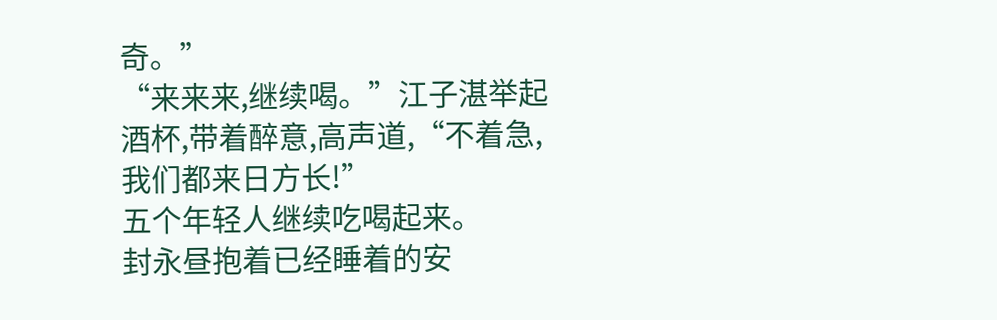奇。”
“来来来,继续喝。”江子湛举起酒杯,带着醉意,高声道,“不着急,我们都来日方长!”
五个年轻人继续吃喝起来。
封永昼抱着已经睡着的安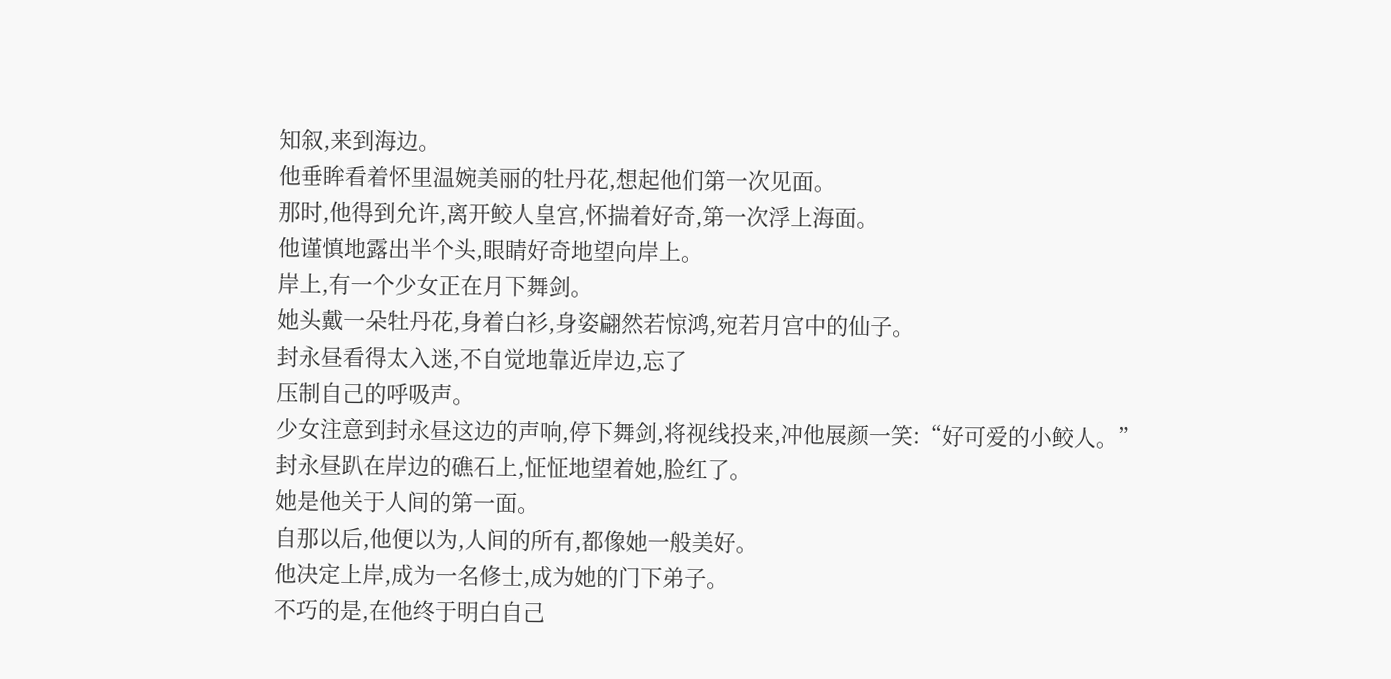知叙,来到海边。
他垂眸看着怀里温婉美丽的牡丹花,想起他们第一次见面。
那时,他得到允许,离开鲛人皇宫,怀揣着好奇,第一次浮上海面。
他谨慎地露出半个头,眼睛好奇地望向岸上。
岸上,有一个少女正在月下舞剑。
她头戴一朵牡丹花,身着白衫,身姿翩然若惊鸿,宛若月宫中的仙子。
封永昼看得太入迷,不自觉地靠近岸边,忘了
压制自己的呼吸声。
少女注意到封永昼这边的声响,停下舞剑,将视线投来,冲他展颜一笑:“好可爱的小鲛人。”
封永昼趴在岸边的礁石上,怔怔地望着她,脸红了。
她是他关于人间的第一面。
自那以后,他便以为,人间的所有,都像她一般美好。
他决定上岸,成为一名修士,成为她的门下弟子。
不巧的是,在他终于明白自己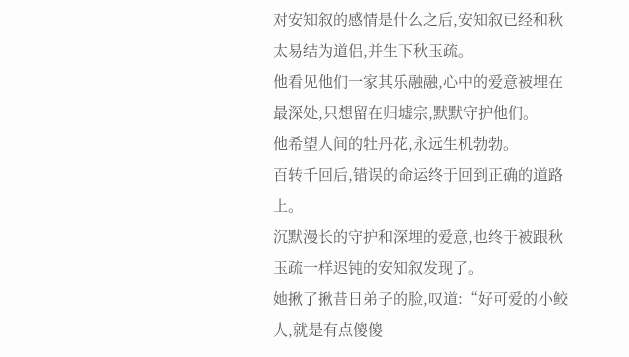对安知叙的感情是什么之后,安知叙已经和秋太易结为道侣,并生下秋玉疏。
他看见他们一家其乐融融,心中的爱意被埋在最深处,只想留在归墟宗,默默守护他们。
他希望人间的牡丹花,永远生机勃勃。
百转千回后,错误的命运终于回到正确的道路上。
沉默漫长的守护和深埋的爱意,也终于被跟秋玉疏一样迟钝的安知叙发现了。
她揪了揪昔日弟子的脸,叹道:“好可爱的小鲛人,就是有点傻傻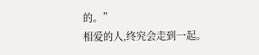的。”
相爱的人,终究会走到一起。